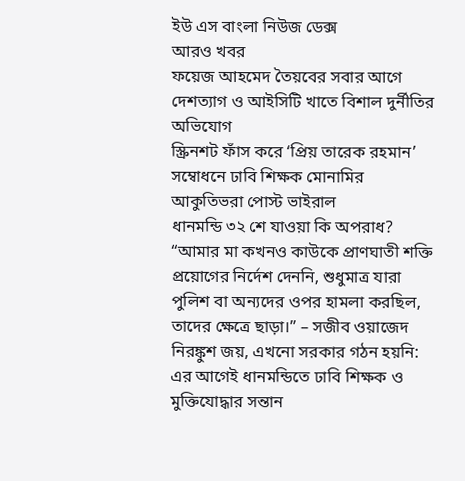ইউ এস বাংলা নিউজ ডেক্স
আরও খবর
ফয়েজ আহমেদ তৈয়বের সবার আগে দেশত্যাগ ও আইসিটি খাতে বিশাল দুর্নীতির অভিযোগ
স্ক্রিনশট ফাঁস করে ‘প্রিয় তারেক রহমান’ সম্বোধনে ঢাবি শিক্ষক মোনামির আকুতিভরা পোস্ট ভাইরাল
ধানমন্ডি ৩২ শে যাওয়া কি অপরাধ?
“আমার মা কখনও কাউকে প্রাণঘাতী শক্তি প্রয়োগের নির্দেশ দেননি, শুধুমাত্র যারা পুলিশ বা অন্যদের ওপর হামলা করছিল, তাদের ক্ষেত্রে ছাড়া।” – সজীব ওয়াজেদ
নিরঙ্কুশ জয়, এখনো সরকার গঠন হয়নি: এর আগেই ধানমন্ডিতে ঢাবি শিক্ষক ও মুক্তিযোদ্ধার সন্তান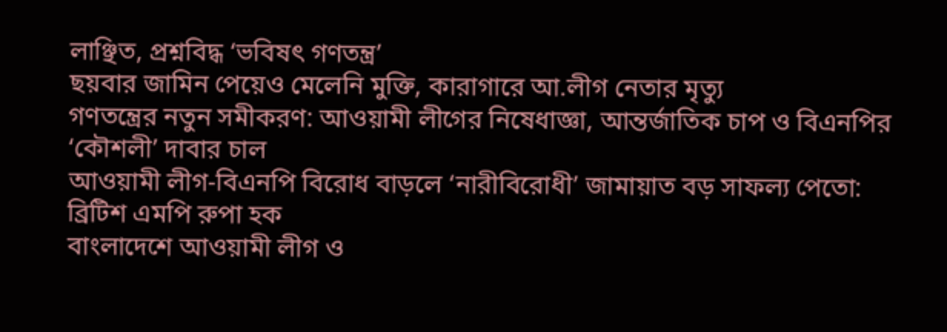লাঞ্ছিত, প্রশ্নবিদ্ধ ‘ভবিষৎ গণতন্ত্র’
ছয়বার জামিন পেয়েও মেলেনি মুক্তি, কারাগারে আ.লীগ নেতার মৃত্যু
গণতন্ত্রের নতুন সমীকরণ: আওয়ামী লীগের নিষেধাজ্ঞা, আন্তর্জাতিক চাপ ও বিএনপির ‘কৌশলী’ দাবার চাল
আওয়ামী লীগ-বিএনপি বিরোধ বাড়লে ‘নারীবিরোধী’ জামায়াত বড় সাফল্য পেতো: ব্রিটিশ এমপি রুপা হক
বাংলাদেশে আওয়ামী লীগ ও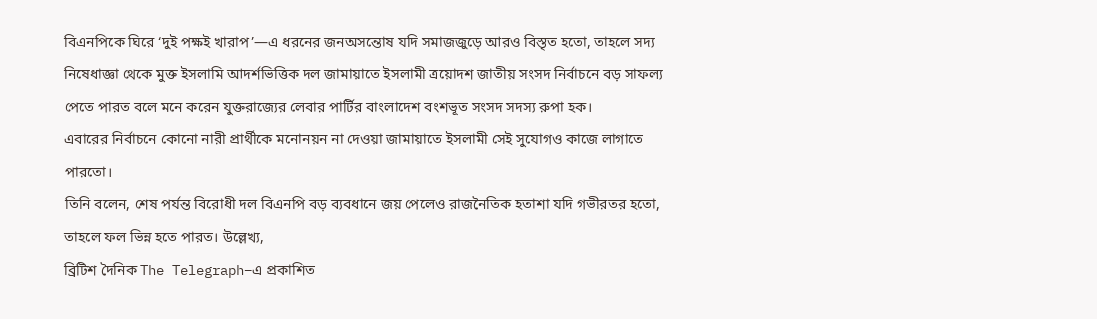বিএনপিকে ঘিরে ‘দুই পক্ষই খারাপ’—এ ধরনের জনঅসন্তোষ যদি সমাজজুড়ে আরও বিস্তৃত হতো, তাহলে সদ্য নিষেধাজ্ঞা থেকে মুক্ত ইসলামি আদর্শভিত্তিক দল জামায়াতে ইসলামী ত্রয়োদশ জাতীয় সংসদ নির্বাচনে বড় সাফল্য পেতে পারত বলে মনে করেন যুক্তরাজ্যের লেবার পার্টির বাংলাদেশ বংশভূত সংসদ সদস্য রুপা হক।
এবারের নির্বাচনে কোনো নারী প্রার্থীকে মনোনয়ন না দেওয়া জামায়াতে ইসলামী সেই সুযোগও কাজে লাগাতে পারতো।
তিনি বলেন, শেষ পর্যন্ত বিরোধী দল বিএনপি বড় ব্যবধানে জয় পেলেও রাজনৈতিক হতাশা যদি গভীরতর হতো, তাহলে ফল ভিন্ন হতে পারত। উল্লেখ্য,
ব্রিটিশ দৈনিক The Telegraph–এ প্রকাশিত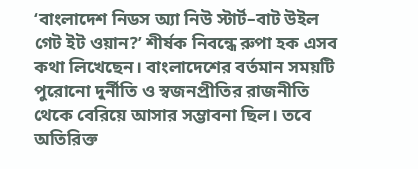‘বাংলাদেশ নিডস অ্যা নিউ স্টার্ট–বাট উইল গেট ইট ওয়ান?’ শীর্ষক নিবন্ধে রুপা হক এসব
কথা লিখেছেন। বাংলাদেশের বর্তমান সময়টি পুরোনো দুর্নীতি ও স্বজনপ্রীতির রাজনীতি থেকে বেরিয়ে আসার সম্ভাবনা ছিল। তবে অতিরিক্ত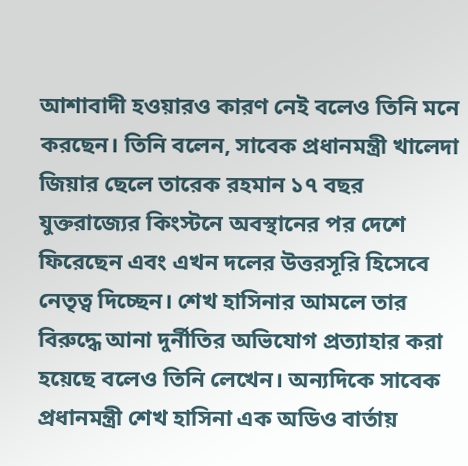আশাবাদী হওয়ারও কারণ নেই বলেও তিনি মনে করছেন। তিনি বলেন, সাবেক প্রধানমন্ত্রী খালেদা জিয়ার ছেলে তারেক রহমান ১৭ বছর যুক্তরাজ্যের কিংস্টনে অবস্থানের পর দেশে ফিরেছেন এবং এখন দলের উত্তরসূরি হিসেবে নেতৃত্ব দিচ্ছেন। শেখ হাসিনার আমলে তার বিরুদ্ধে আনা দুর্নীতির অভিযোগ প্রত্যাহার করা হয়েছে বলেও তিনি লেখেন। অন্যদিকে সাবেক প্রধানমন্ত্রী শেখ হাসিনা এক অডিও বার্তায়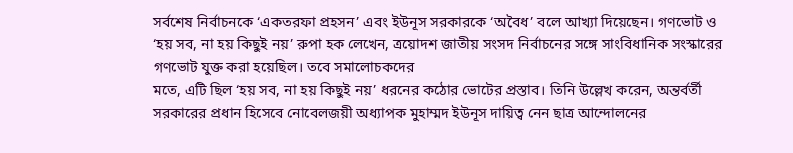সর্বশেষ নির্বাচনকে ‘একতরফা প্রহসন’ এবং ইউনূস সরকারকে ‘অবৈধ’ বলে আখ্যা দিয়েছেন। গণভোট ও ‘হয় সব, না হয় কিছুই নয়’ রুপা হক লেখেন, ত্রয়োদশ জাতীয় সংসদ নির্বাচনের সঙ্গে সাংবিধানিক সংস্কারের গণভোট যুক্ত করা হয়েছিল। তবে সমালোচকদের
মতে, এটি ছিল ‘হয় সব, না হয় কিছুই নয়’ ধরনের কঠোর ভোটের প্রস্তাব। তিনি উল্লেখ করেন, অন্তর্বর্তী সরকারের প্রধান হিসেবে নোবেলজয়ী অধ্যাপক মুহাম্মদ ইউনূস দায়িত্ব নেন ছাত্র আন্দোলনের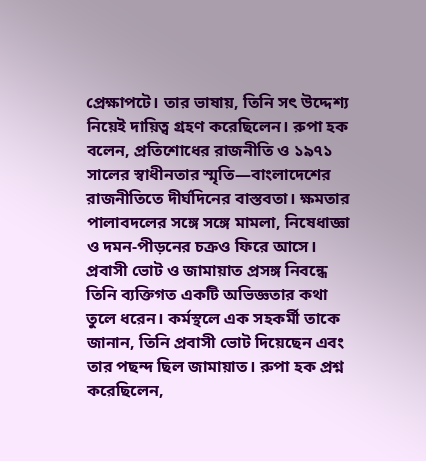প্রেক্ষাপটে। তার ভাষায়, তিনি সৎ উদ্দেশ্য নিয়েই দায়িত্ব গ্রহণ করেছিলেন। রুপা হক বলেন, প্রতিশোধের রাজনীতি ও ১৯৭১ সালের স্বাধীনতার স্মৃতি—বাংলাদেশের রাজনীতিতে দীর্ঘদিনের বাস্তবতা। ক্ষমতার পালাবদলের সঙ্গে সঙ্গে মামলা, নিষেধাজ্ঞা ও দমন-পীড়নের চক্রও ফিরে আসে। প্রবাসী ভোট ও জামায়াত প্রসঙ্গ নিবন্ধে তিনি ব্যক্তিগত একটি অভিজ্ঞতার কথা তুলে ধরেন। কর্মস্থলে এক সহকর্মী তাকে জানান, তিনি প্রবাসী ভোট দিয়েছেন এবং তার পছন্দ ছিল জামায়াত। রুপা হক প্রশ্ন করেছিলেন,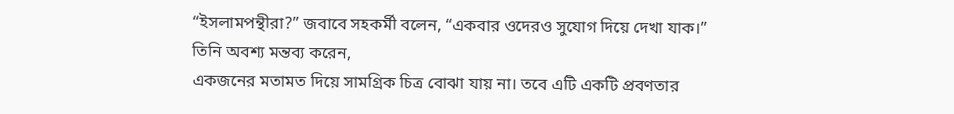“ইসলামপন্থীরা?” জবাবে সহকর্মী বলেন, “একবার ওদেরও সুযোগ দিয়ে দেখা যাক।” তিনি অবশ্য মন্তব্য করেন,
একজনের মতামত দিয়ে সামগ্রিক চিত্র বোঝা যায় না। তবে এটি একটি প্রবণতার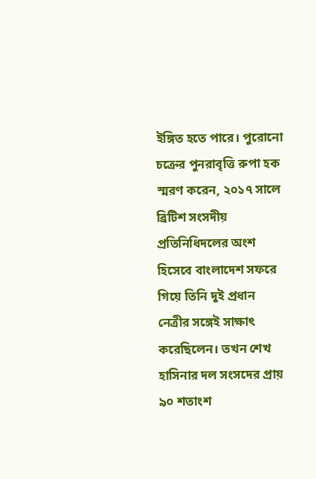ইঙ্গিত হতে পারে। পুরোনো চক্রের পুনরাবৃত্তি রুপা হক স্মরণ করেন, ২০১৭ সালে ব্রিটিশ সংসদীয় প্রতিনিধিদলের অংশ হিসেবে বাংলাদেশ সফরে গিয়ে তিনি দুই প্রধান নেত্রীর সঙ্গেই সাক্ষাৎ করেছিলেন। তখন শেখ হাসিনার দল সংসদের প্রায় ৯০ শতাংশ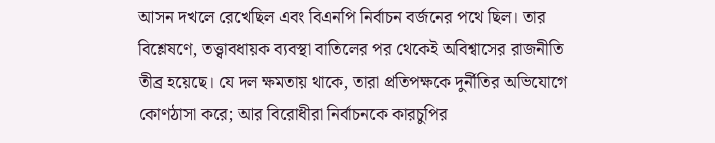আসন দখলে রেখেছিল এবং বিএনপি নির্বাচন বর্জনের পথে ছিল। তার বিশ্লেষণে, তত্ত্বাবধায়ক ব্যবস্থা বাতিলের পর থেকেই অবিশ্বাসের রাজনীতি তীব্র হয়েছে। যে দল ক্ষমতায় থাকে, তারা প্রতিপক্ষকে দুর্নীতির অভিযোগে কোণঠাসা করে; আর বিরোধীরা নির্বাচনকে কারচুপির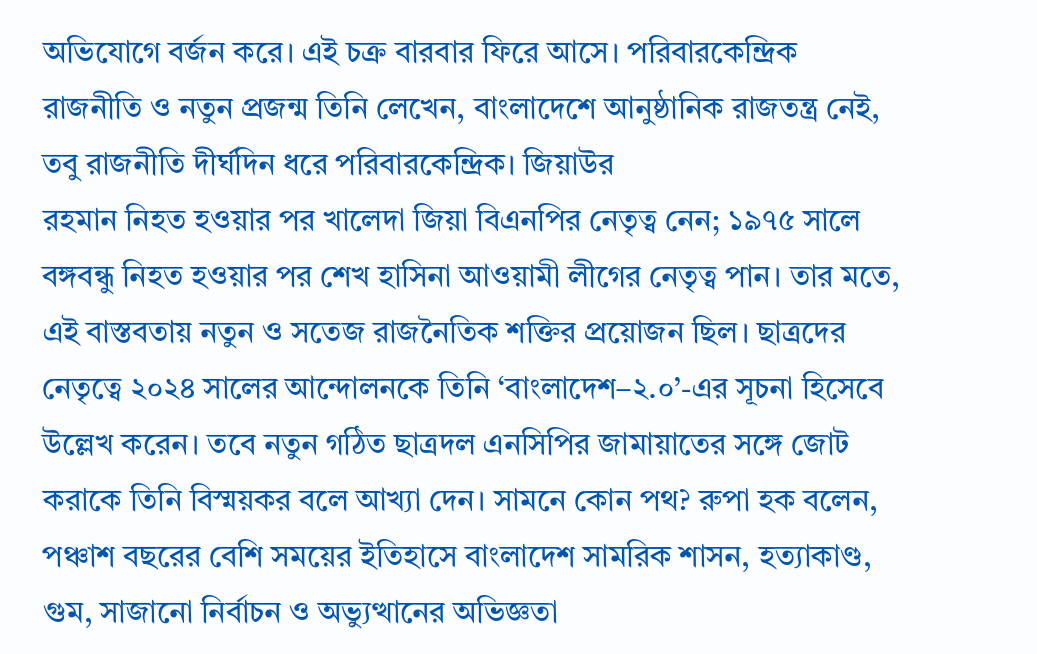অভিযোগে বর্জন করে। এই চক্র বারবার ফিরে আসে। পরিবারকেন্দ্রিক রাজনীতি ও নতুন প্রজন্ম তিনি লেখেন, বাংলাদেশে আনুষ্ঠানিক রাজতন্ত্র নেই, তবু রাজনীতি দীর্ঘদিন ধরে পরিবারকেন্দ্রিক। জিয়াউর
রহমান নিহত হওয়ার পর খালেদা জিয়া বিএনপির নেতৃত্ব নেন; ১৯৭৫ সালে বঙ্গবন্ধু নিহত হওয়ার পর শেখ হাসিনা আওয়ামী লীগের নেতৃত্ব পান। তার মতে, এই বাস্তবতায় নতুন ও সতেজ রাজনৈতিক শক্তির প্রয়োজন ছিল। ছাত্রদের নেতৃত্বে ২০২৪ সালের আন্দোলনকে তিনি ‘বাংলাদেশ–২.০’-এর সূচনা হিসেবে উল্লেখ করেন। তবে নতুন গঠিত ছাত্রদল এনসিপির জামায়াতের সঙ্গে জোট করাকে তিনি বিস্ময়কর বলে আখ্যা দেন। সামনে কোন পথ? রুপা হক বলেন, পঞ্চাশ বছরের বেশি সময়ের ইতিহাসে বাংলাদেশ সামরিক শাসন, হত্যাকাণ্ড, গুম, সাজানো নির্বাচন ও অভ্যুত্থানের অভিজ্ঞতা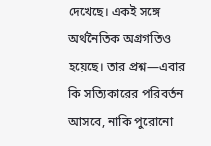দেখেছে। একই সঙ্গে অর্থনৈতিক অগ্রগতিও হয়েছে। তার প্রশ্ন—এবার কি সত্যিকারের পরিবর্তন আসবে, নাকি পুরোনো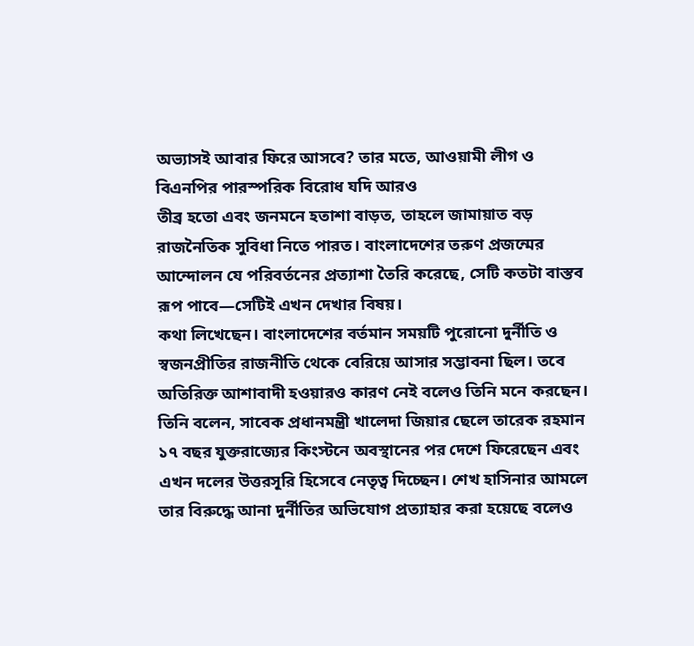অভ্যাসই আবার ফিরে আসবে? তার মতে, আওয়ামী লীগ ও বিএনপির পারস্পরিক বিরোধ যদি আরও
তীব্র হতো এবং জনমনে হতাশা বাড়ত, তাহলে জামায়াত বড় রাজনৈতিক সুবিধা নিতে পারত। বাংলাদেশের তরুণ প্রজন্মের আন্দোলন যে পরিবর্তনের প্রত্যাশা তৈরি করেছে, সেটি কতটা বাস্তব রূপ পাবে—সেটিই এখন দেখার বিষয়।
কথা লিখেছেন। বাংলাদেশের বর্তমান সময়টি পুরোনো দুর্নীতি ও স্বজনপ্রীতির রাজনীতি থেকে বেরিয়ে আসার সম্ভাবনা ছিল। তবে অতিরিক্ত আশাবাদী হওয়ারও কারণ নেই বলেও তিনি মনে করছেন। তিনি বলেন, সাবেক প্রধানমন্ত্রী খালেদা জিয়ার ছেলে তারেক রহমান ১৭ বছর যুক্তরাজ্যের কিংস্টনে অবস্থানের পর দেশে ফিরেছেন এবং এখন দলের উত্তরসূরি হিসেবে নেতৃত্ব দিচ্ছেন। শেখ হাসিনার আমলে তার বিরুদ্ধে আনা দুর্নীতির অভিযোগ প্রত্যাহার করা হয়েছে বলেও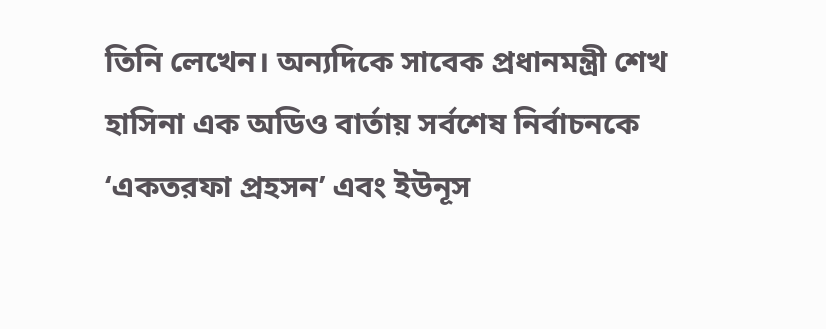তিনি লেখেন। অন্যদিকে সাবেক প্রধানমন্ত্রী শেখ হাসিনা এক অডিও বার্তায় সর্বশেষ নির্বাচনকে ‘একতরফা প্রহসন’ এবং ইউনূস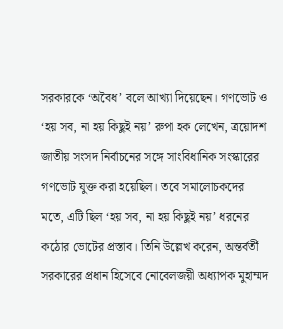সরকারকে ‘অবৈধ’ বলে আখ্যা দিয়েছেন। গণভোট ও ‘হয় সব, না হয় কিছুই নয়’ রুপা হক লেখেন, ত্রয়োদশ জাতীয় সংসদ নির্বাচনের সঙ্গে সাংবিধানিক সংস্কারের গণভোট যুক্ত করা হয়েছিল। তবে সমালোচকদের
মতে, এটি ছিল ‘হয় সব, না হয় কিছুই নয়’ ধরনের কঠোর ভোটের প্রস্তাব। তিনি উল্লেখ করেন, অন্তর্বর্তী সরকারের প্রধান হিসেবে নোবেলজয়ী অধ্যাপক মুহাম্মদ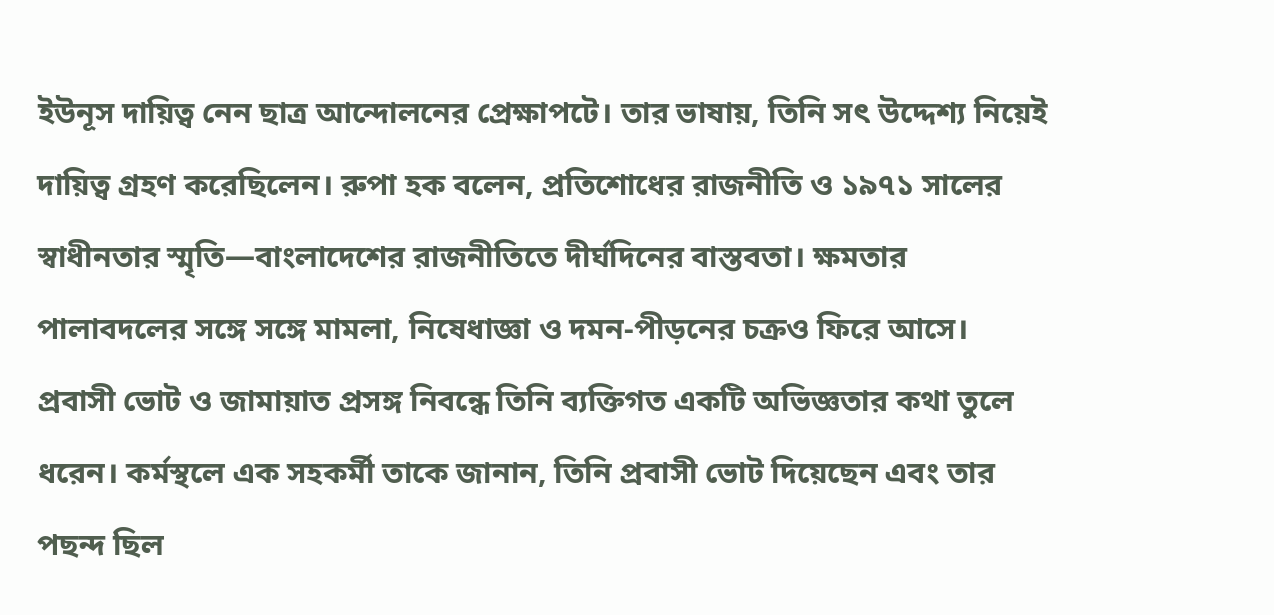ইউনূস দায়িত্ব নেন ছাত্র আন্দোলনের প্রেক্ষাপটে। তার ভাষায়, তিনি সৎ উদ্দেশ্য নিয়েই দায়িত্ব গ্রহণ করেছিলেন। রুপা হক বলেন, প্রতিশোধের রাজনীতি ও ১৯৭১ সালের স্বাধীনতার স্মৃতি—বাংলাদেশের রাজনীতিতে দীর্ঘদিনের বাস্তবতা। ক্ষমতার পালাবদলের সঙ্গে সঙ্গে মামলা, নিষেধাজ্ঞা ও দমন-পীড়নের চক্রও ফিরে আসে। প্রবাসী ভোট ও জামায়াত প্রসঙ্গ নিবন্ধে তিনি ব্যক্তিগত একটি অভিজ্ঞতার কথা তুলে ধরেন। কর্মস্থলে এক সহকর্মী তাকে জানান, তিনি প্রবাসী ভোট দিয়েছেন এবং তার পছন্দ ছিল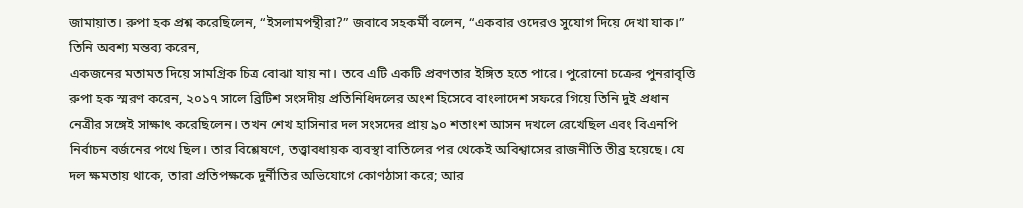জামায়াত। রুপা হক প্রশ্ন করেছিলেন, “ইসলামপন্থীরা?” জবাবে সহকর্মী বলেন, “একবার ওদেরও সুযোগ দিয়ে দেখা যাক।” তিনি অবশ্য মন্তব্য করেন,
একজনের মতামত দিয়ে সামগ্রিক চিত্র বোঝা যায় না। তবে এটি একটি প্রবণতার ইঙ্গিত হতে পারে। পুরোনো চক্রের পুনরাবৃত্তি রুপা হক স্মরণ করেন, ২০১৭ সালে ব্রিটিশ সংসদীয় প্রতিনিধিদলের অংশ হিসেবে বাংলাদেশ সফরে গিয়ে তিনি দুই প্রধান নেত্রীর সঙ্গেই সাক্ষাৎ করেছিলেন। তখন শেখ হাসিনার দল সংসদের প্রায় ৯০ শতাংশ আসন দখলে রেখেছিল এবং বিএনপি নির্বাচন বর্জনের পথে ছিল। তার বিশ্লেষণে, তত্ত্বাবধায়ক ব্যবস্থা বাতিলের পর থেকেই অবিশ্বাসের রাজনীতি তীব্র হয়েছে। যে দল ক্ষমতায় থাকে, তারা প্রতিপক্ষকে দুর্নীতির অভিযোগে কোণঠাসা করে; আর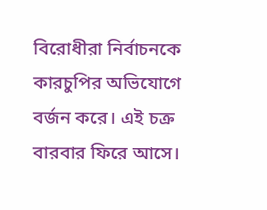বিরোধীরা নির্বাচনকে কারচুপির অভিযোগে বর্জন করে। এই চক্র বারবার ফিরে আসে।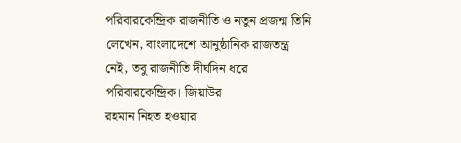পরিবারকেন্দ্রিক রাজনীতি ও নতুন প্রজন্ম তিনি লেখেন, বাংলাদেশে আনুষ্ঠানিক রাজতন্ত্র নেই, তবু রাজনীতি দীর্ঘদিন ধরে পরিবারকেন্দ্রিক। জিয়াউর
রহমান নিহত হওয়ার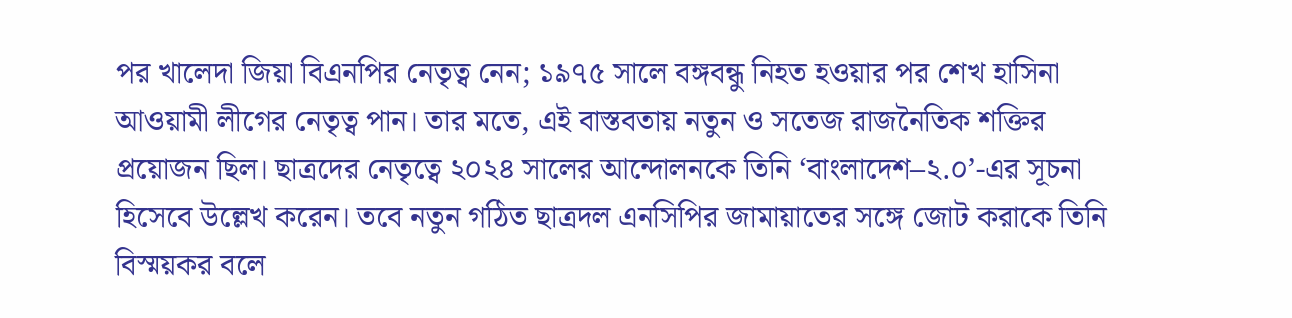পর খালেদা জিয়া বিএনপির নেতৃত্ব নেন; ১৯৭৫ সালে বঙ্গবন্ধু নিহত হওয়ার পর শেখ হাসিনা আওয়ামী লীগের নেতৃত্ব পান। তার মতে, এই বাস্তবতায় নতুন ও সতেজ রাজনৈতিক শক্তির প্রয়োজন ছিল। ছাত্রদের নেতৃত্বে ২০২৪ সালের আন্দোলনকে তিনি ‘বাংলাদেশ–২.০’-এর সূচনা হিসেবে উল্লেখ করেন। তবে নতুন গঠিত ছাত্রদল এনসিপির জামায়াতের সঙ্গে জোট করাকে তিনি বিস্ময়কর বলে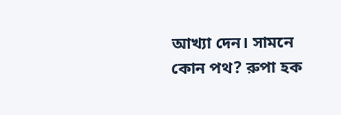আখ্যা দেন। সামনে কোন পথ? রুপা হক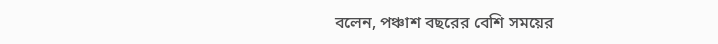বলেন, পঞ্চাশ বছরের বেশি সময়ের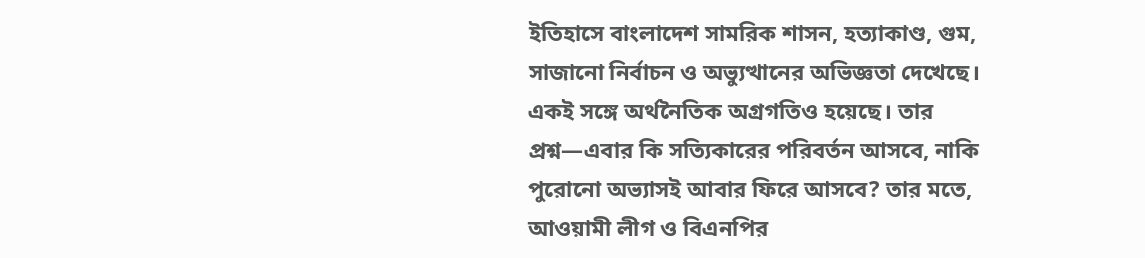ইতিহাসে বাংলাদেশ সামরিক শাসন, হত্যাকাণ্ড, গুম, সাজানো নির্বাচন ও অভ্যুত্থানের অভিজ্ঞতা দেখেছে। একই সঙ্গে অর্থনৈতিক অগ্রগতিও হয়েছে। তার প্রশ্ন—এবার কি সত্যিকারের পরিবর্তন আসবে, নাকি পুরোনো অভ্যাসই আবার ফিরে আসবে? তার মতে, আওয়ামী লীগ ও বিএনপির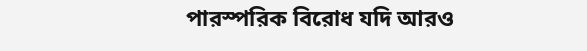পারস্পরিক বিরোধ যদি আরও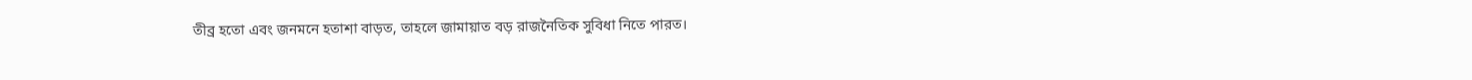তীব্র হতো এবং জনমনে হতাশা বাড়ত, তাহলে জামায়াত বড় রাজনৈতিক সুবিধা নিতে পারত।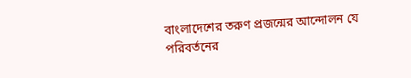বাংলাদেশের তরুণ প্রজন্মের আন্দোলন যে পরিবর্তনের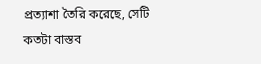প্রত্যাশা তৈরি করেছে, সেটি কতটা বাস্তব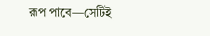রূপ পাবে—সেটিই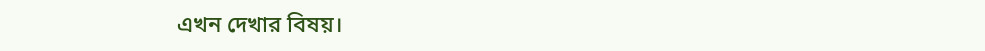এখন দেখার বিষয়।